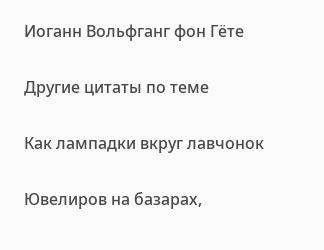Иоганн Вольфганг фон Гёте

Другие цитаты по теме

Как лампадки вкруг лавчонок

Ювелиров на базарах,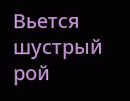Вьется шустрый рой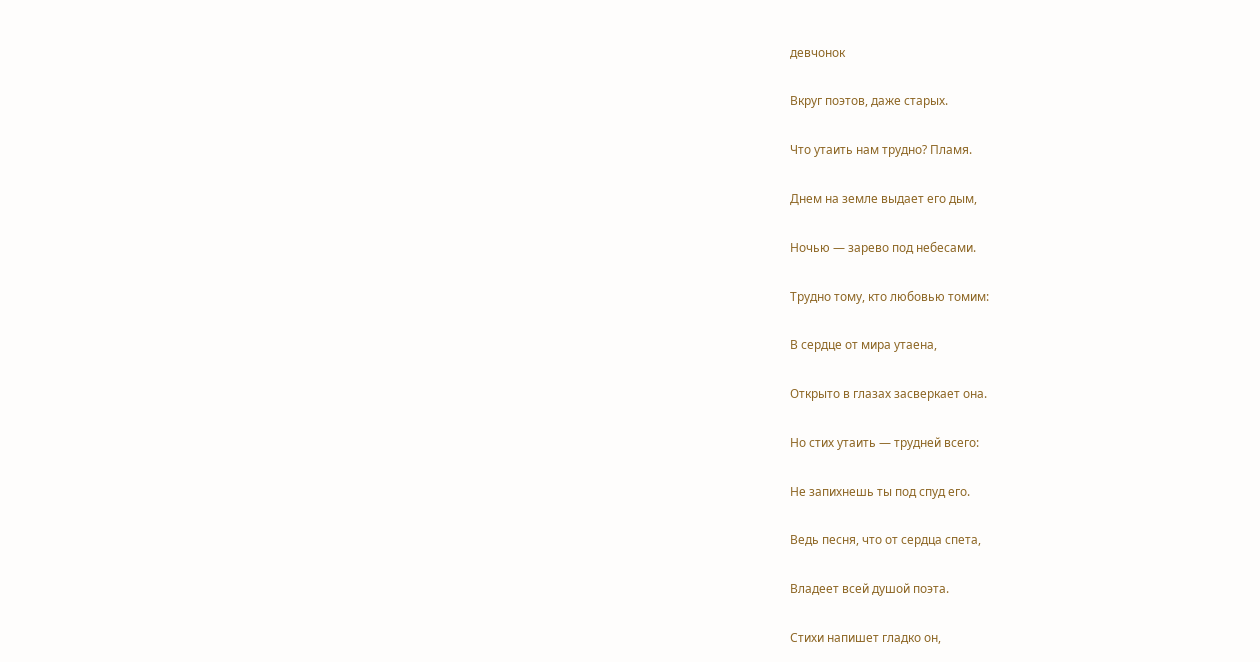девчонок

Вкруг поэтов, даже старых.

Что утаить нам трудно? Пламя.

Днем на земле выдает его дым,

Ночью — зарево под небесами.

Трудно тому, кто любовью томим:

В сердце от мира утаена,

Открыто в глазах засверкает она.

Но стих утаить — трудней всего:

Не запихнешь ты под спуд его.

Ведь песня, что от сердца спета,

Владеет всей душой поэта.

Стихи напишет гладко он,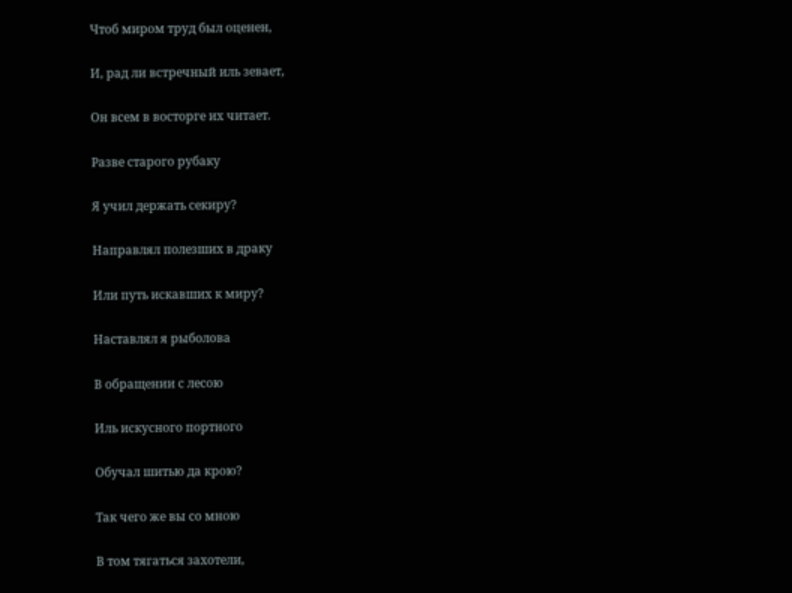Чтоб миром труд был оценен,

И, рад ли встречный иль зевает,

Он всем в восторге их читает.

Разве старого рубаку

Я учил держать секиру?

Направлял полезших в драку

Или путь искавших к миру?

Наставлял я рыболова

В обращении с лесою

Иль искусного портного

Обучал шитью да крою?

Так чего же вы со мною

В том тягаться захотели,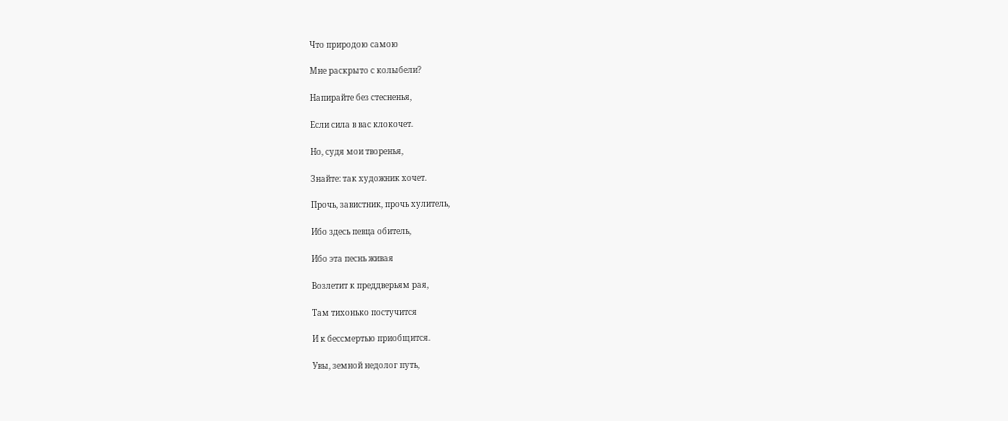Что природою самою

Мне раскрыто с колыбели?

Напирайте без стесненья,

Если сила в вас клокочет.

Но, судя мои творенья,

Знайте: так художник хочет.

Прочь, завистник, прочь хулитель,

Ибо здесь певца обитель,

Ибо эта песнь живая

Возлетит к преддверьям рая,

Там тихонько постучится

И к бессмертью приобщится.

Увы, земной недолог путь,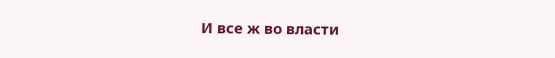И все ж во власти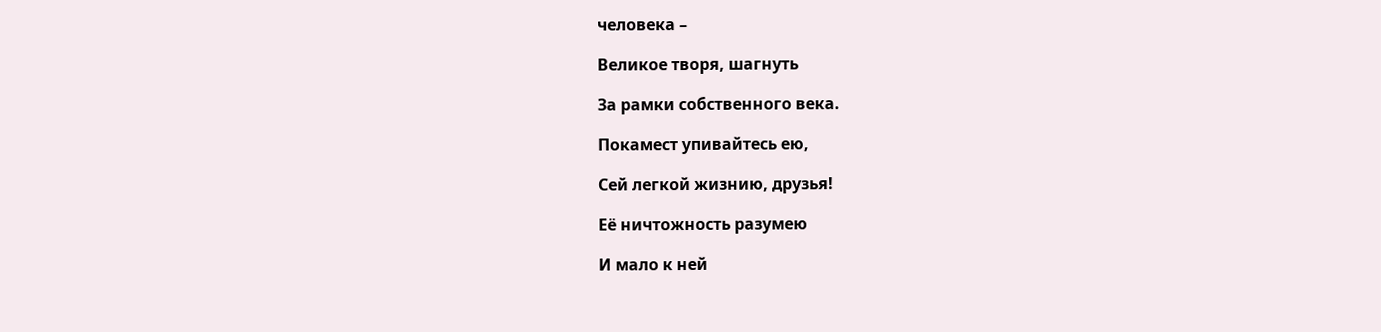человека –

Великое творя, шагнуть

За рамки собственного века.

Покамест упивайтесь ею,

Сей легкой жизнию, друзья!

Её ничтожность разумею

И мало к ней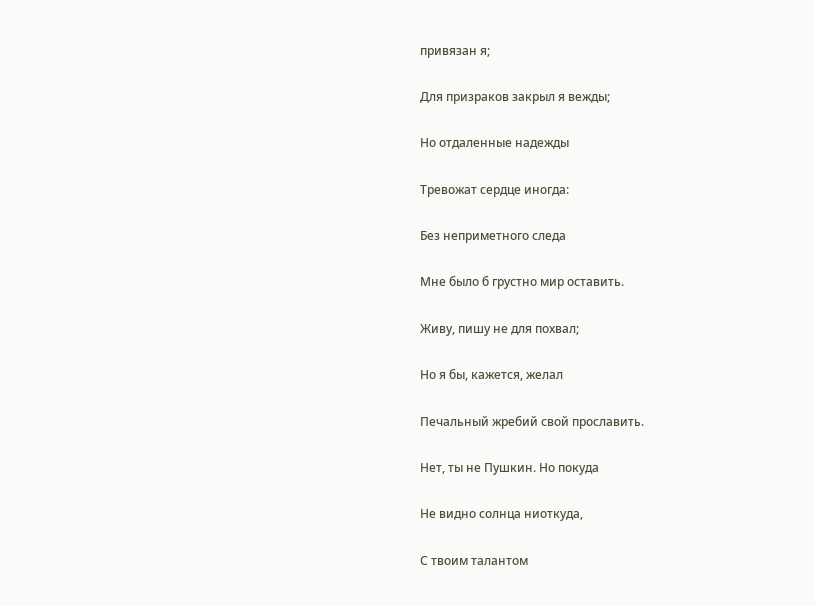привязан я;

Для призраков закрыл я вежды;

Но отдаленные надежды

Тревожат сердце иногда:

Без неприметного следа

Мне было б грустно мир оставить.

Живу, пишу не для похвал;

Но я бы, кажется, желал

Печальный жребий свой прославить.

Нет, ты не Пушкин. Но покуда

Не видно солнца ниоткуда,

С твоим талантом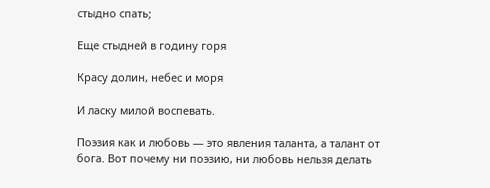стыдно спать;

Еще стыдней в годину горя

Красу долин, небес и моря

И ласку милой воспевать.

Поэзия как и любовь — это явления таланта, а талант от бога. Вот почему ни поэзию, ни любовь нельзя делать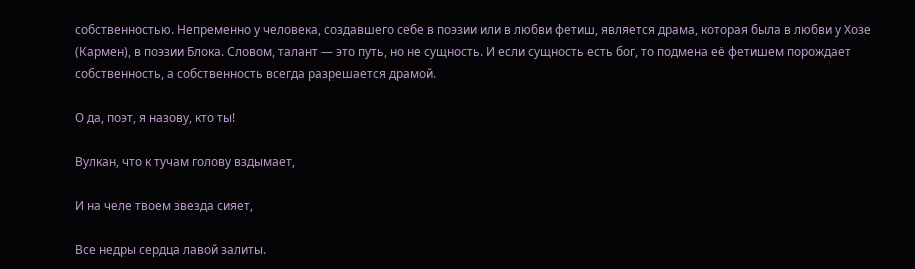собственностью. Непременно у человека, создавшего себе в поэзии или в любви фетиш, является драма, которая была в любви у Хозе (Кармен), в поэзии Блока. Словом, талант — это путь, но не сущность. И если сущность есть бог, то подмена её фетишем порождает собственность, а собственность всегда разрешается драмой.

О да, поэт, я назову, кто ты!

Вулкан, что к тучам голову вздымает,

И на челе твоем звезда сияет,

Все недры сердца лавой залиты.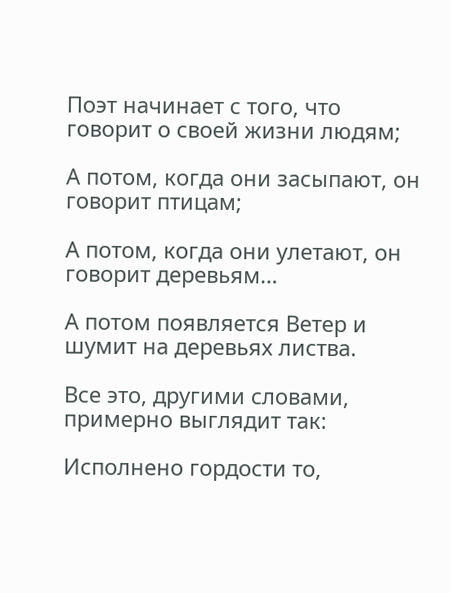Поэт начинает с того, что говорит о своей жизни людям;

А потом, когда они засыпают, он говорит птицам;

А потом, когда они улетают, он говорит деревьям…

А потом появляется Ветер и шумит на деревьях листва.

Все это, другими словами, примерно выглядит так:

Исполнено гордости то,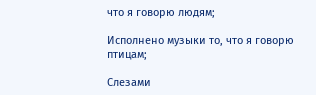что я говорю людям;

Исполнено музыки то, что я говорю птицам;

Слезами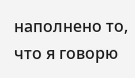наполнено то, что я говорю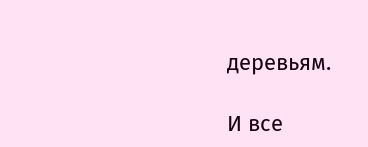деревьям.

И все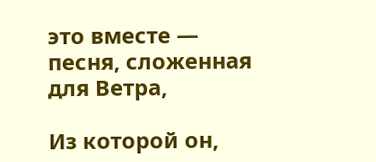это вместе — песня, сложенная для Ветра,

Из которой он,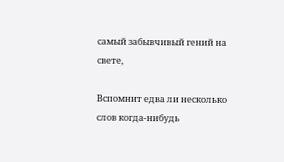самый забывчивый гений на свете,

Вспомнит едва ли несколько слов когда-нибудь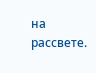на рассвете.